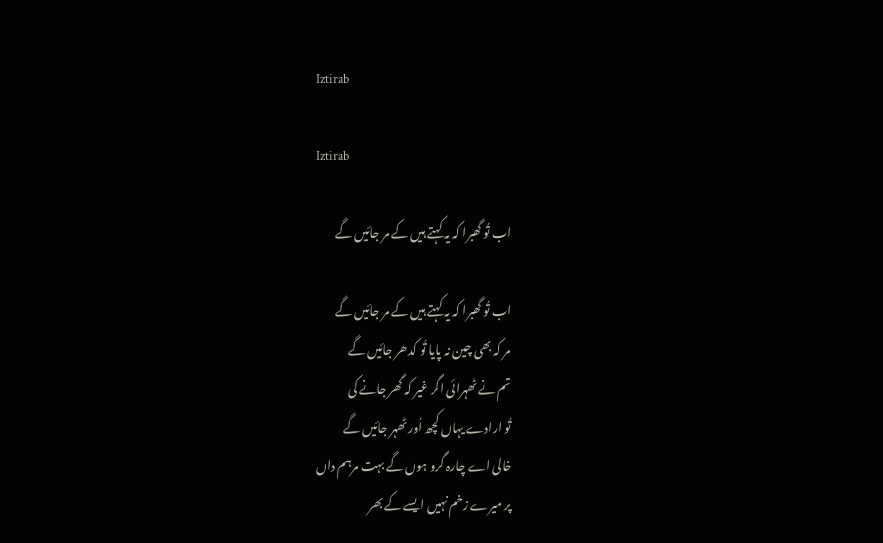Iztirab

Iztirab

اب تُو گھبرا کہ یہ کہتے ہیں کے مر جائیں گے

اب تُو گھبرا کہ یہ کہتے ہیں کے مر جائیں گے
مر کہ بھی چین نہ پایا تُو کدھر جائیں گے
تم نے ٹھہرائی اگر غیر کہ گھر جانے کی
تُو ارادے یہاں کچھ اُور ٹھہر جائیں گے
خالی اے چارہ گرو ہوں گے بہت مرہم داں
پر میرے زخم نہیں ایسے کے بھر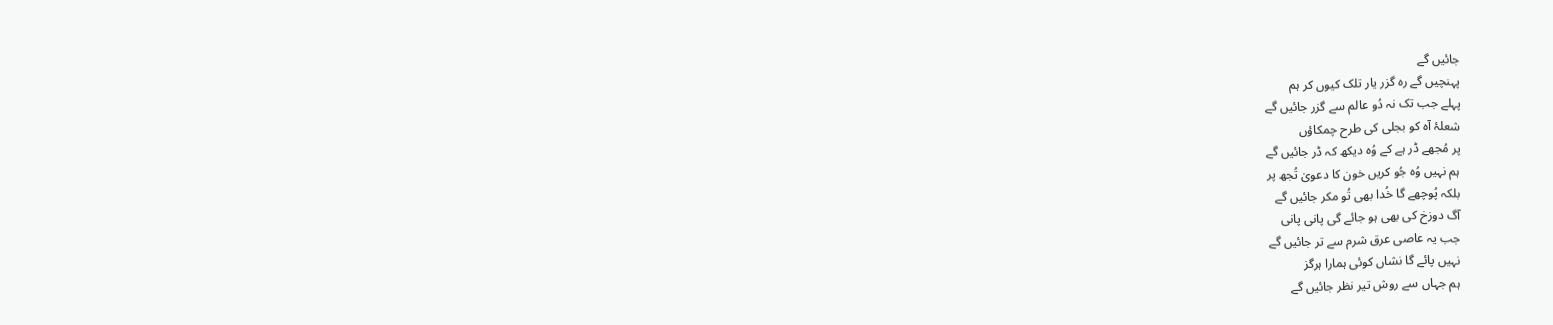جائیں گے
پہنچیں گے رہ گزر یار تلک کیوں کر ہم
پہلے جب تک نہ دُو عالم سے گزر جائیں گے
شعلۂ آہ کو بجلی کی طرح چمکاؤں
پر مُجھے ڈر ہے کے وُہ دیکھ کہ ڈر جائیں گے
ہم نہیں وُہ جُو کریں خون کا دعویٰ تُجھ پر
بلکہ پُوچھے گا خُدا بھی تُو مکر جائیں گے
آگ دوزخ کی بھی ہو جائے گی پانی پانی
جب یہ عاصی عرق شرم سے تر جائیں گے
نہیں پائے گا نشاں کوئی ہمارا ہرگز
ہم جہاں سے روش تیر نظر جائیں گے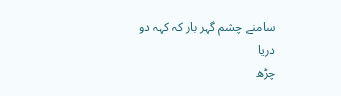سامنے چشم گہر بار کہ کہہ دو دریا
چڑھ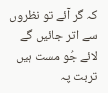کہ گر آئے تو نظروں سے اتر جائیں گے
لائے جُو مست ہیں تربت پہ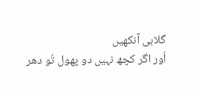گلابی آنکھیں
اُور اگر کچھ نہیں دو پھول تُو دھر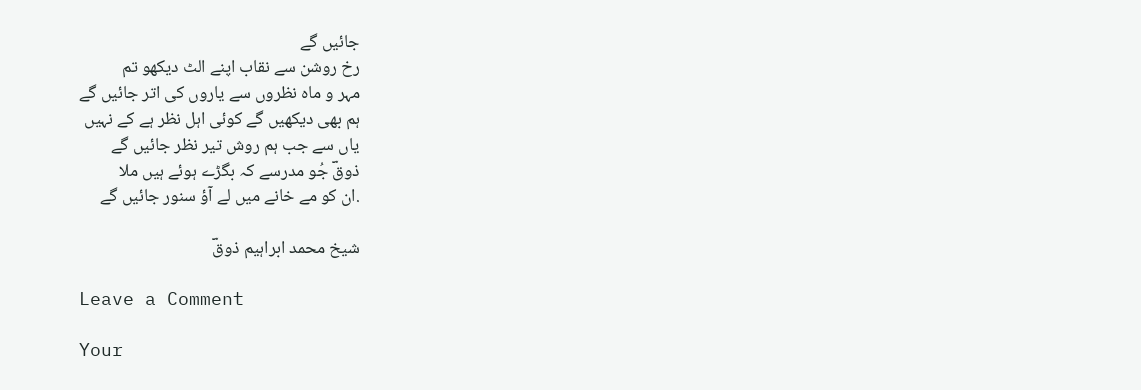جائیں گے
رخ روشن سے نقاب اپنے الٹ دیکھو تم
مہر و ماہ نظروں سے یاروں کی اتر جائیں گے
ہم بھی دیکھیں گے کوئی اہل نظر ہے کے نہیں
یاں سے جب ہم روش تیر نظر جائیں گے
ذوقؔ جُو مدرسے کہ بگڑے ہوئے ہیں ملا
.ان کو مے خانے میں لے آؤ سنور جائیں گے

شیخ محمد ابراہیم ذوقؔ

Leave a Comment

Your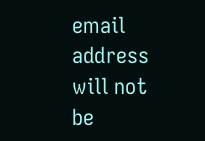email address will not be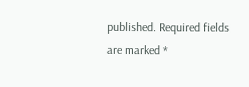published. Required fields are marked *